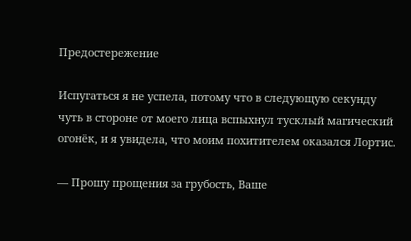Предостережение

Испугаться я не успела, потому что в следующую секунду чуть в стороне от моего лица вспыхнул тусклый магический огонёк, и я увидела, что моим похитителем оказался Лортис.

— Прошу прощения за грубость, Ваше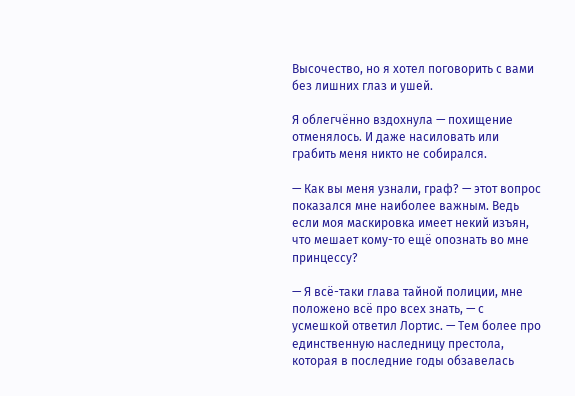Высочество, но я хотел поговорить с вами без лишних глаз и ушей.

Я облегчённо вздохнула — похищение отменялось. И даже насиловать или грабить меня никто не собирался.

— Как вы меня узнали, граф? — этот вопрос показался мне наиболее важным. Ведь если моя маскировка имеет некий изъян, что мешает кому-то ещё опознать во мне принцессу?

— Я всё-таки глава тайной полиции, мне положено всё про всех знать, — с усмешкой ответил Лортис. — Тем более про единственную наследницу престола, которая в последние годы обзавелась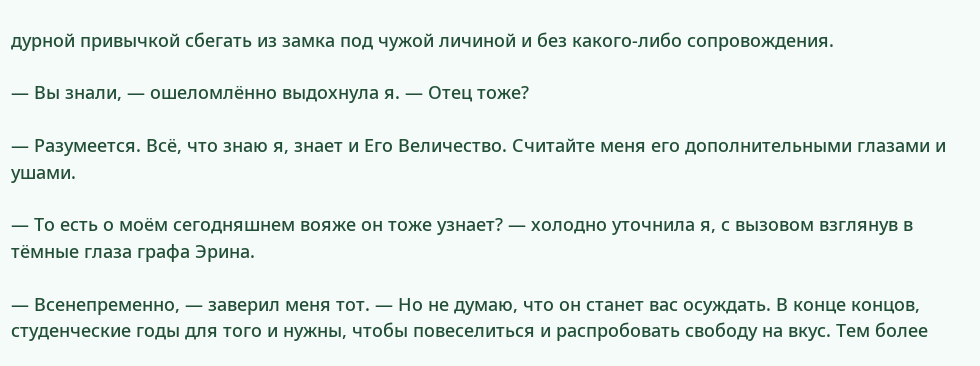дурной привычкой сбегать из замка под чужой личиной и без какого-либо сопровождения.

— Вы знали, — ошеломлённо выдохнула я. — Отец тоже?

— Разумеется. Всё, что знаю я, знает и Его Величество. Считайте меня его дополнительными глазами и ушами.

— То есть о моём сегодняшнем вояже он тоже узнает? — холодно уточнила я, с вызовом взглянув в тёмные глаза графа Эрина.

— Всенепременно, — заверил меня тот. — Но не думаю, что он станет вас осуждать. В конце концов, студенческие годы для того и нужны, чтобы повеселиться и распробовать свободу на вкус. Тем более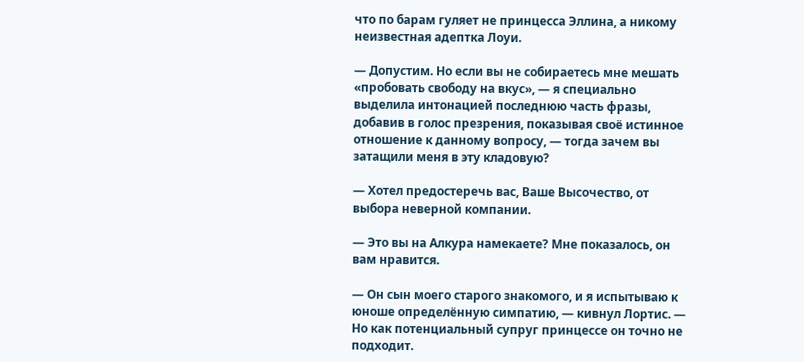что по барам гуляет не принцесса Эллина, а никому неизвестная адептка Лоуи.

— Допустим. Но если вы не собираетесь мне мешать «пробовать свободу на вкус», — я специально выделила интонацией последнюю часть фразы, добавив в голос презрения, показывая своё истинное отношение к данному вопросу, — тогда зачем вы затащили меня в эту кладовую?

— Хотел предостеречь вас, Ваше Высочество, от выбора неверной компании.

— Это вы на Алкура намекаете? Мне показалось, он вам нравится.

— Он сын моего старого знакомого, и я испытываю к юноше определённую симпатию, — кивнул Лортис. — Но как потенциальный супруг принцессе он точно не подходит.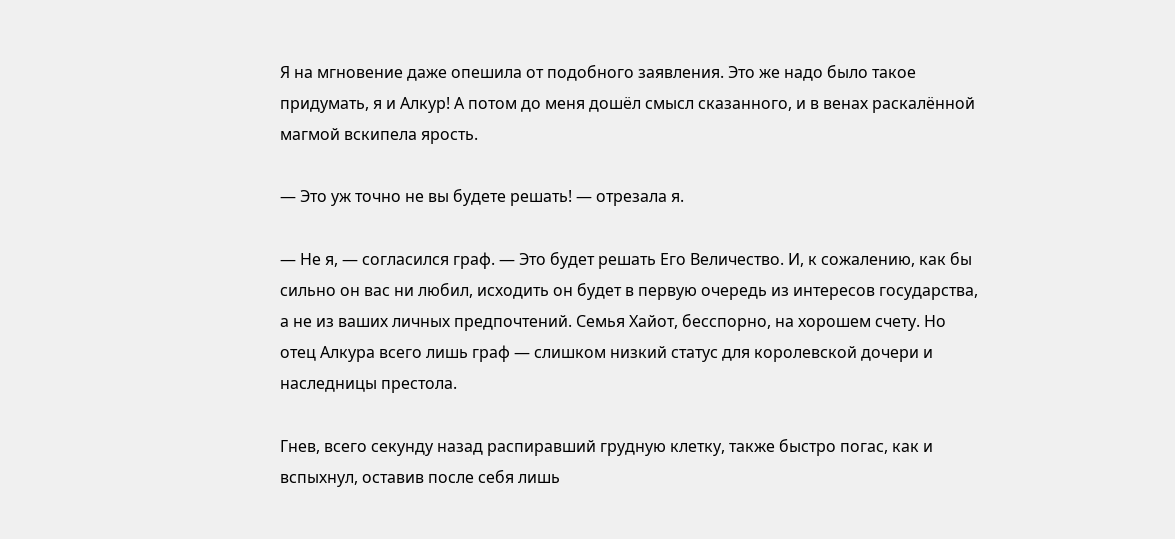Я на мгновение даже опешила от подобного заявления. Это же надо было такое придумать, я и Алкур! А потом до меня дошёл смысл сказанного, и в венах раскалённой магмой вскипела ярость.

— Это уж точно не вы будете решать! — отрезала я.

— Не я, — согласился граф. — Это будет решать Его Величество. И, к сожалению, как бы сильно он вас ни любил, исходить он будет в первую очередь из интересов государства, а не из ваших личных предпочтений. Семья Хайот, бесспорно, на хорошем счету. Но отец Алкура всего лишь граф — слишком низкий статус для королевской дочери и наследницы престола.

Гнев, всего секунду назад распиравший грудную клетку, также быстро погас, как и вспыхнул, оставив после себя лишь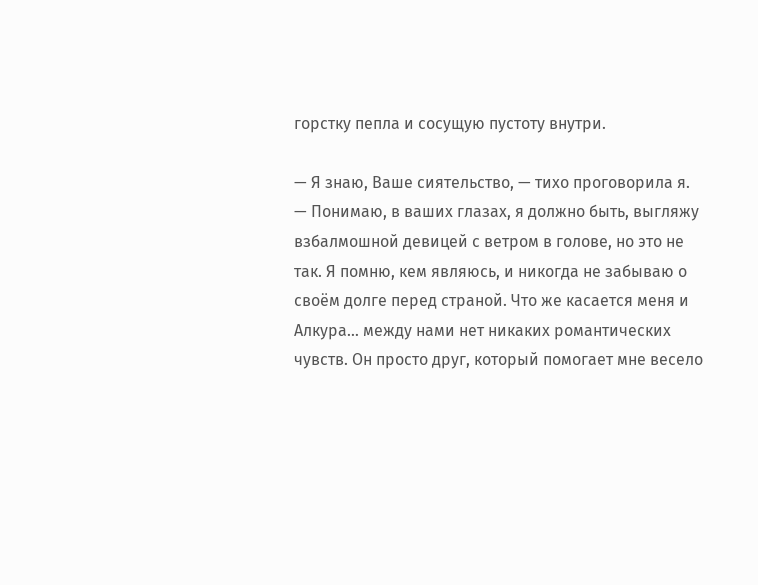горстку пепла и сосущую пустоту внутри.

— Я знаю, Ваше сиятельство, — тихо проговорила я. — Понимаю, в ваших глазах, я должно быть, выгляжу взбалмошной девицей с ветром в голове, но это не так. Я помню, кем являюсь, и никогда не забываю о своём долге перед страной. Что же касается меня и Алкура… между нами нет никаких романтических чувств. Он просто друг, который помогает мне весело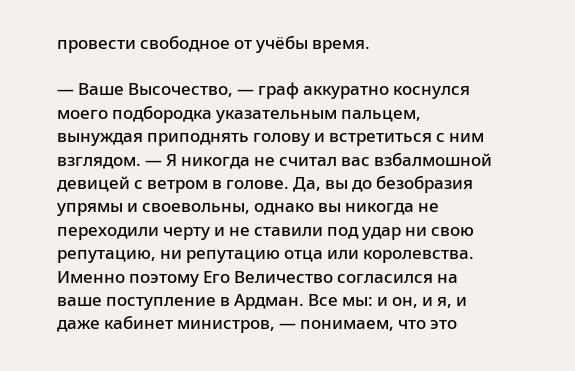провести свободное от учёбы время.

— Ваше Высочество, — граф аккуратно коснулся моего подбородка указательным пальцем, вынуждая приподнять голову и встретиться с ним взглядом. — Я никогда не считал вас взбалмошной девицей с ветром в голове. Да, вы до безобразия упрямы и своевольны, однако вы никогда не переходили черту и не ставили под удар ни свою репутацию, ни репутацию отца или королевства. Именно поэтому Его Величество согласился на ваше поступление в Ардман. Все мы: и он, и я, и даже кабинет министров, — понимаем, что это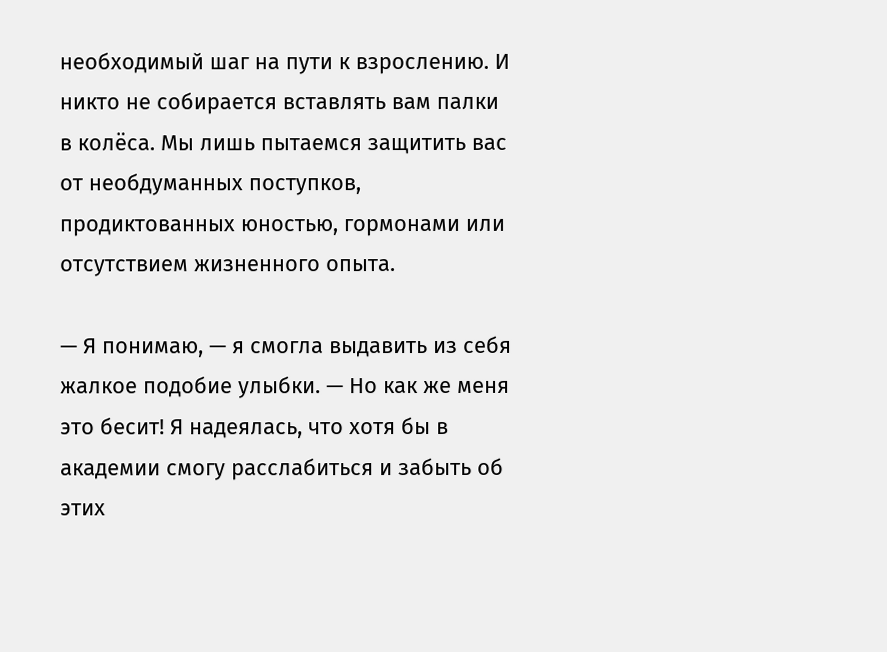необходимый шаг на пути к взрослению. И никто не собирается вставлять вам палки в колёса. Мы лишь пытаемся защитить вас от необдуманных поступков, продиктованных юностью, гормонами или отсутствием жизненного опыта.

— Я понимаю, — я смогла выдавить из себя жалкое подобие улыбки. — Но как же меня это бесит! Я надеялась, что хотя бы в академии смогу расслабиться и забыть об этих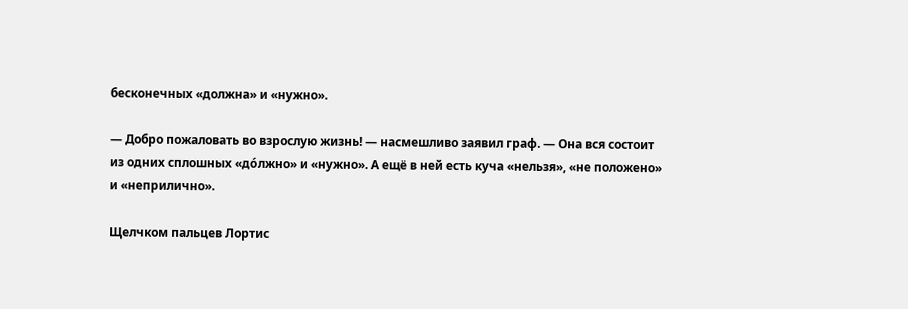бесконечных «должна» и «нужно».

— Добро пожаловать во взрослую жизнь! — насмешливо заявил граф. — Она вся состоит из одних сплошных «дóлжно» и «нужно». А ещё в ней есть куча «нельзя», «не положено» и «неприлично».

Щелчком пальцев Лортис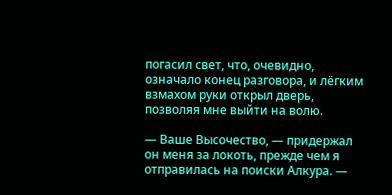погасил свет, что, очевидно, означало конец разговора, и лёгким взмахом руки открыл дверь, позволяя мне выйти на волю.

— Ваше Высочество, — придержал он меня за локоть, прежде чем я отправилась на поиски Алкура. —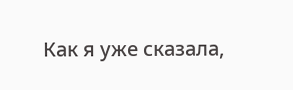Как я уже сказала,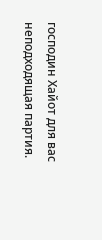господин Хайот для вас неподходящая партия.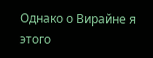Однако о Вирайне я этого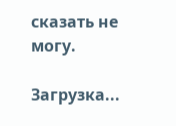сказать не могу.

Загрузка...